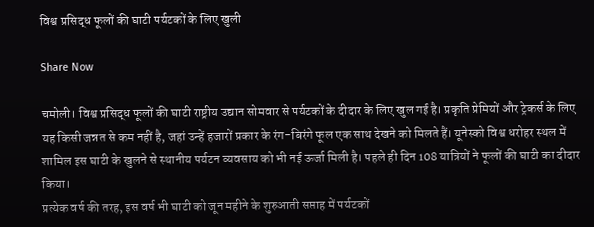विश्व प्रसिद्ध फूलों की घाटी पर्यटकों के लिए खुली

Share Now

चमोली। विश्व प्रसिद्ध फूलों की घाटी राष्ट्रीय उद्यान सोमवार से पर्यटकों के दीदार के लिए खुल गई है। प्रकृति प्रेमियों और ट्रेकर्स के लिए यह किसी जन्नत से कम नहीं है, जहां उन्हें हजारों प्रकार के रंग-बिरंगे फूल एक साथ देखने को मिलते हैं। यूनेस्को विश्व धरोहर स्थल में शामिल इस घाटी के खुलने से स्थानीय पर्यटन व्यवसाय को भी नई ऊर्जा मिली है। पहले ही दिन 108 यात्रियों ने फूलों की घाटी का दीदार किया।
प्रत्येक वर्ष की तरह, इस वर्ष भी घाटी को जून महीने के शुरुआती सप्ताह में पर्यटकों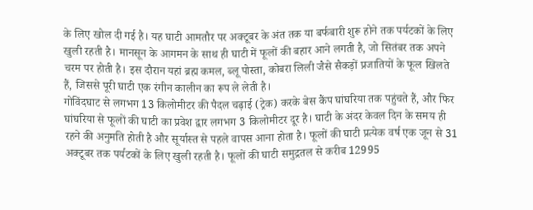के लिए खोल दी गई है। यह घाटी आमतौर पर अक्टूबर के अंत तक या बर्फबारी शुरू होने तक पर्यटकों के लिए खुली रहती है। मानसून के आगमन के साथ ही घाटी में फूलों की बहार आने लगती है, जो सितंबर तक अपने चरम पर होती है। इस दौरान यहां ब्रह्म कमल, ब्लू पोस्ता, कोबरा लिली जैसे सैकड़ों प्रजातियों के फूल खिलते हैं, जिससे पूरी घाटी एक रंगीन कालीन का रूप ले लेती है।
गोविंदघाट से लगभग 13 किलोमीटर की पैदल चढ़ाई (ट्रेक) करके बेस कैंप घांघरिया तक पहुंचते हैं, और फिर घांघरिया से फूलों की घाटी का प्रवेश द्वार लगभग 3 किलोमीटर दूर है। घाटी के अंदर केवल दिन के समय ही रहने की अनुमति होती है और सूर्यास्त से पहले वापस आना होता है। फूलों की घाटी प्रत्येक वर्ष एक जून से 31 अक्टूबर तक पर्यटकों के लिए खुली रहती है। फूलों की घाटी समुद्रतल से करीब 12995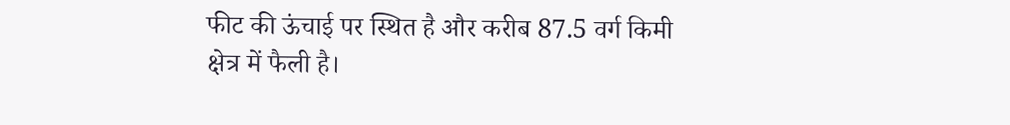फीट की ऊंचाई पर स्थित है और करीब 87.5 वर्ग किमी क्षेत्र में फैली है।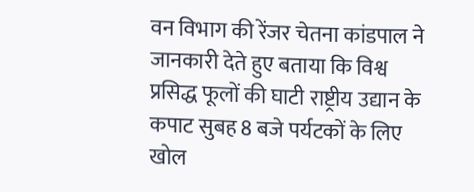वन विभाग की रेंजर चेतना कांडपाल ने जानकारी देते हुए बताया कि विश्व प्रसिद्ध फूलों की घाटी राष्ट्रीय उद्यान के कपाट सुबह 8 बजे पर्यटकों के लिए खोल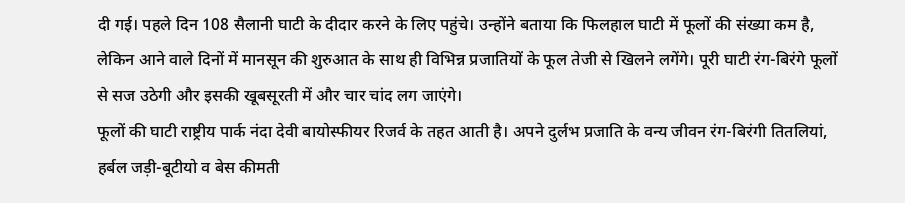दी गई। पहले दिन 108 सैलानी घाटी के दीदार करने के लिए पहुंचे। उन्होंने बताया कि फिलहाल घाटी में फूलों की संख्या कम है, लेकिन आने वाले दिनों में मानसून की शुरुआत के साथ ही विभिन्न प्रजातियों के फूल तेजी से खिलने लगेंगे। पूरी घाटी रंग-बिरंगे फूलों से सज उठेगी और इसकी खूबसूरती में और चार चांद लग जाएंगे।
फूलों की घाटी राष्ट्रीय पार्क नंदा देवी बायोस्फीयर रिजर्व के तहत आती है। अपने दुर्लभ प्रजाति के वन्य जीवन रंग-बिरंगी तितलियां, हर्बल जड़ी-बूटीयो व बेस कीमती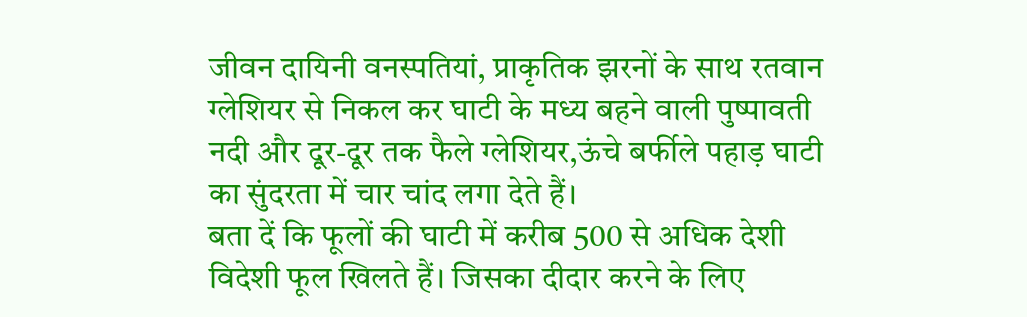जीवन दायिनी वनस्पतियां, प्राकृतिक झरनों के साथ रतवान ग्लेशियर से निकल कर घाटी के मध्य बहने वाली पुष्पावती नदी और दूर-दूर तक फैले ग्लेशियर,ऊंचे बर्फीले पहाड़ घाटी का सुंदरता में चार चांद लगा देते हैं।
बता दें कि फूलों की घाटी में करीब 500 से अधिक देशी विदेशी फूल खिलते हैं। जिसका दीदार करने के लिए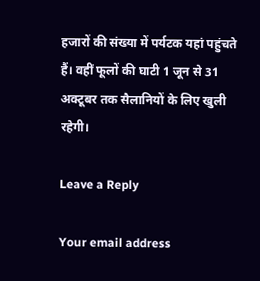हजारों की संख्या में पर्यटक यहां पहुंचते हैं। वहीं फूलों की घाटी 1 जून से 31 अक्टूबर तक सैलानियों के लिए खुली रहेगी।

Leave a Reply

Your email address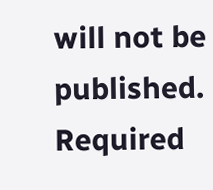will not be published. Required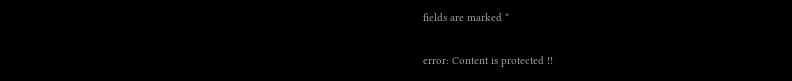fields are marked *

error: Content is protected !!